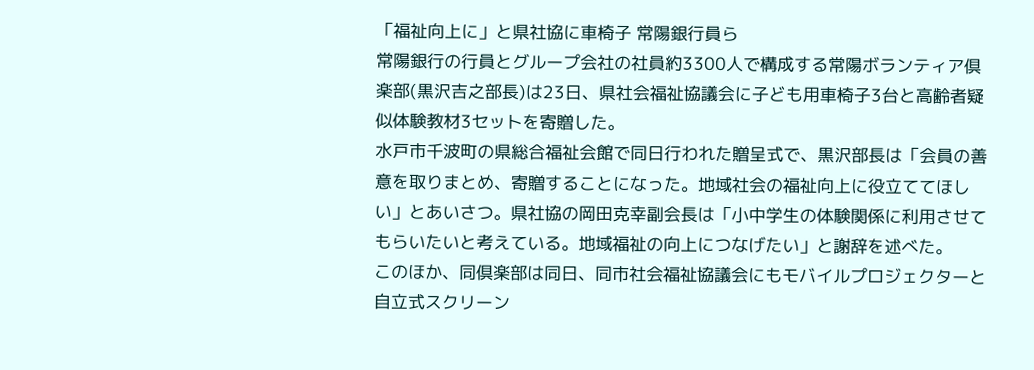「福祉向上に」と県社協に車椅子 常陽銀行員ら
常陽銀行の行員とグループ会社の社員約3300人で構成する常陽ボランティア倶楽部(黒沢吉之部長)は23日、県社会福祉協議会に子ども用車椅子3台と高齢者疑似体験教材3セットを寄贈した。
水戸市千波町の県総合福祉会館で同日行われた贈呈式で、黒沢部長は「会員の善意を取りまとめ、寄贈することになった。地域社会の福祉向上に役立ててほしい」とあいさつ。県社協の岡田克幸副会長は「小中学生の体験関係に利用させてもらいたいと考えている。地域福祉の向上につなげたい」と謝辞を述べた。
このほか、同倶楽部は同日、同市社会福祉協議会にもモバイルプロジェクターと自立式スクリーン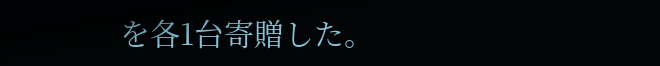を各1台寄贈した。